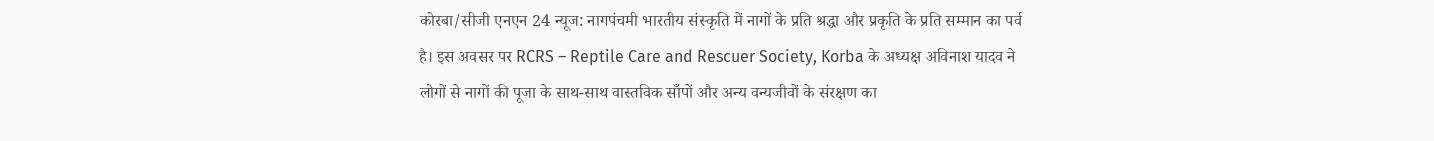कोरबा/सीजी एनएन 24 न्यूज: नागपंचमी भारतीय संस्कृति में नागों के प्रति श्रद्धा और प्रकृति के प्रति सम्मान का पर्व है। इस अवसर पर RCRS – Reptile Care and Rescuer Society, Korba के अध्यक्ष अविनाश यादव ने लोगों से नागों की पूजा के साथ-साथ वास्तविक साँपों और अन्य वन्यजीवों के संरक्षण का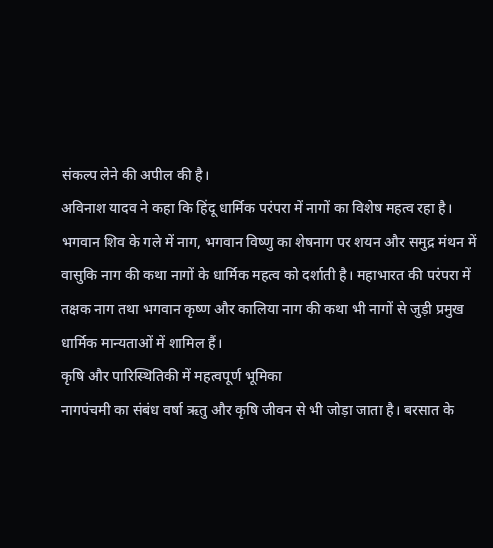संकल्प लेने की अपील की है।
अविनाश यादव ने कहा कि हिंदू धार्मिक परंपरा में नागों का विशेष महत्व रहा है। भगवान शिव के गले में नाग, भगवान विष्णु का शेषनाग पर शयन और समुद्र मंथन में वासुकि नाग की कथा नागों के धार्मिक महत्व को दर्शाती है। महाभारत की परंपरा में तक्षक नाग तथा भगवान कृष्ण और कालिया नाग की कथा भी नागों से जुड़ी प्रमुख धार्मिक मान्यताओं में शामिल हैं।
कृषि और पारिस्थितिकी में महत्वपूर्ण भूमिका
नागपंचमी का संबंध वर्षा ऋतु और कृषि जीवन से भी जोड़ा जाता है। बरसात के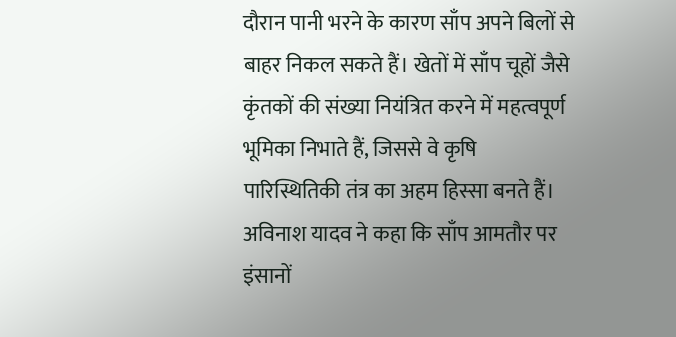दौरान पानी भरने के कारण साँप अपने बिलों से बाहर निकल सकते हैं। खेतों में साँप चूहों जैसे कृंतकों की संख्या नियंत्रित करने में महत्वपूर्ण भूमिका निभाते हैं, जिससे वे कृषि पारिस्थितिकी तंत्र का अहम हिस्सा बनते हैं।
अविनाश यादव ने कहा कि साँप आमतौर पर इंसानों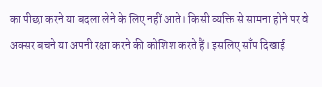का पीछा करने या बदला लेने के लिए नहीं आते। किसी व्यक्ति से सामना होने पर वे अक्सर बचने या अपनी रक्षा करने की कोशिश करते हैं। इसलिए साँप दिखाई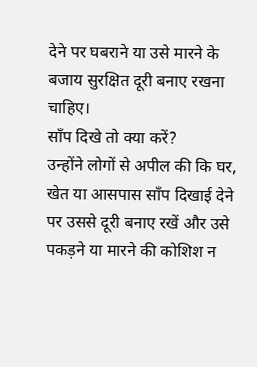देने पर घबराने या उसे मारने के बजाय सुरक्षित दूरी बनाए रखना चाहिए।
साँप दिखे तो क्या करें?
उन्होंने लोगों से अपील की कि घर, खेत या आसपास साँप दिखाई देने पर उससे दूरी बनाए रखें और उसे पकड़ने या मारने की कोशिश न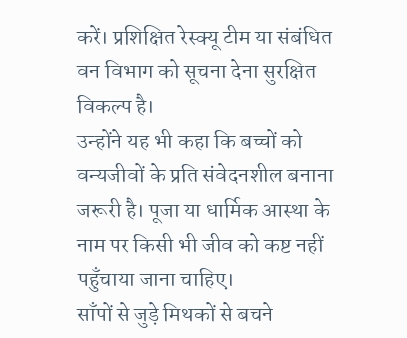करें। प्रशिक्षित रेस्क्यू टीम या संबंधित वन विभाग को सूचना देना सुरक्षित विकल्प है।
उन्होंने यह भी कहा कि बच्चों को वन्यजीवों के प्रति संवेदनशील बनाना जरूरी है। पूजा या धार्मिक आस्था के नाम पर किसी भी जीव को कष्ट नहीं पहुँचाया जाना चाहिए।
साँपों से जुड़े मिथकों से बचने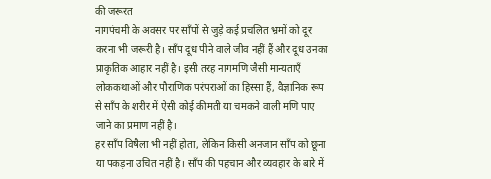की जरूरत
नागपंचमी के अवसर पर साँपों से जुड़े कई प्रचलित भ्रमों को दूर करना भी जरूरी है। साँप दूध पीने वाले जीव नहीं हैं और दूध उनका प्राकृतिक आहार नहीं है। इसी तरह नागमणि जैसी मान्यताएँ लोककथाओं और पौराणिक परंपराओं का हिस्सा हैं, वैज्ञानिक रूप से साँप के शरीर में ऐसी कोई कीमती या चमकने वाली मणि पाए जाने का प्रमाण नहीं है।
हर साँप विषैला भी नहीं होता, लेकिन किसी अनजान साँप को छूना या पकड़ना उचित नहीं है। साँप की पहचान और व्यवहार के बारे में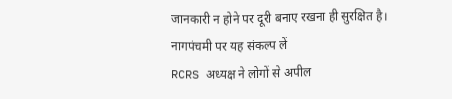जानकारी न होने पर दूरी बनाए रखना ही सुरक्षित है।
नागपंचमी पर यह संकल्प लें
RCRS अध्यक्ष ने लोगों से अपील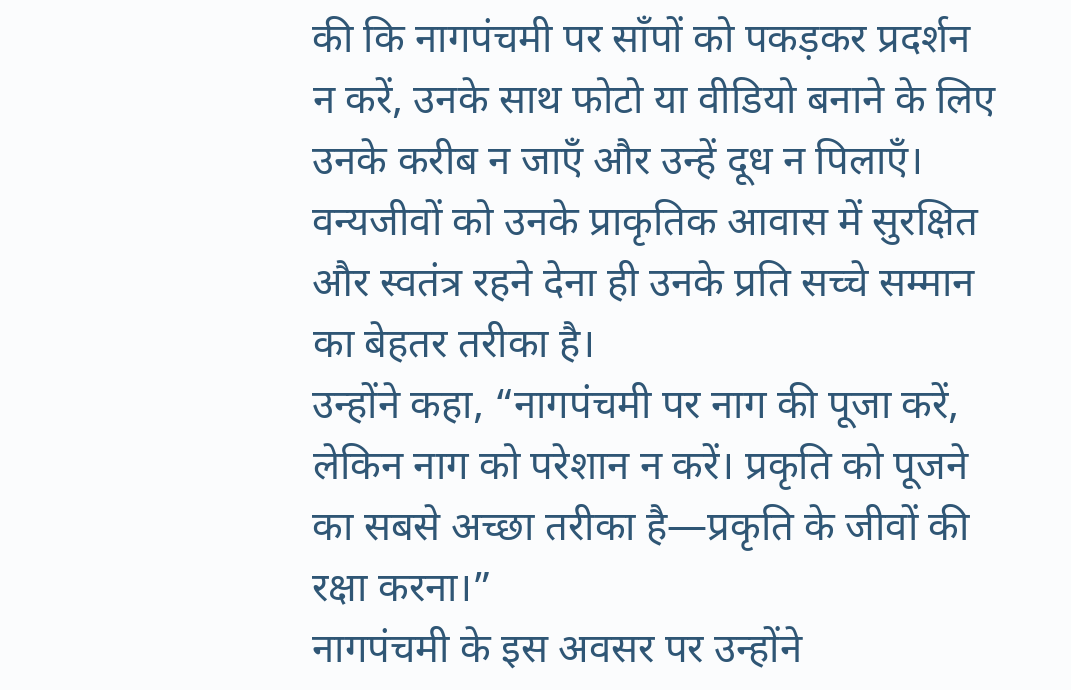की कि नागपंचमी पर साँपों को पकड़कर प्रदर्शन न करें, उनके साथ फोटो या वीडियो बनाने के लिए उनके करीब न जाएँ और उन्हें दूध न पिलाएँ। वन्यजीवों को उनके प्राकृतिक आवास में सुरक्षित और स्वतंत्र रहने देना ही उनके प्रति सच्चे सम्मान का बेहतर तरीका है।
उन्होंने कहा, “नागपंचमी पर नाग की पूजा करें, लेकिन नाग को परेशान न करें। प्रकृति को पूजने का सबसे अच्छा तरीका है—प्रकृति के जीवों की रक्षा करना।”
नागपंचमी के इस अवसर पर उन्होंने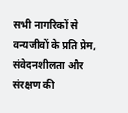सभी नागरिकों से वन्यजीवों के प्रति प्रेम, संवेदनशीलता और संरक्षण की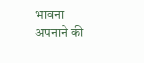भावना अपनाने की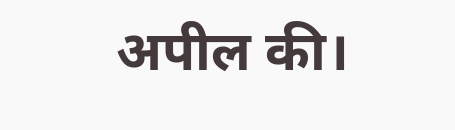अपील की।